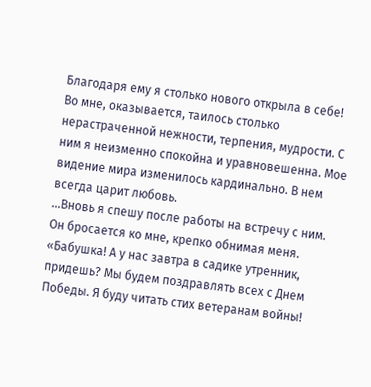Благодаря ему я столько нового открыла в себе! Во мне, оказывается, таилось столько нерастраченной нежности, терпения, мудрости. С ним я неизменно спокойна и уравновешенна. Мое видение мира изменилось кардинально. В нем всегда царит любовь.
…Вновь я спешу после работы на встречу с ним. Он бросается ко мне, крепко обнимая меня. «Бабушка! А у нас завтра в садике утренник, придешь? Мы будем поздравлять всех с Днем Победы. Я буду читать стих ветеранам войны!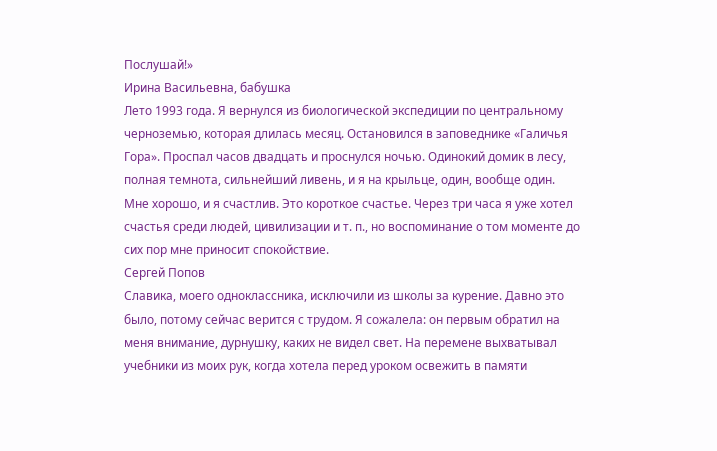Послушай!»
Ирина Васильевна, бабушка
Лето 1993 года. Я вернулся из биологической экспедиции по центральному черноземью, которая длилась месяц. Остановился в заповеднике «Галичья Гора». Проспал часов двадцать и проснулся ночью. Одинокий домик в лесу, полная темнота, сильнейший ливень, и я на крыльце, один, вообще один. Мне хорошо, и я счастлив. Это короткое счастье. Через три часа я уже хотел счастья среди людей, цивилизации и т. п., но воспоминание о том моменте до сих пор мне приносит спокойствие.
Сергей Попов
Славика, моего одноклассника, исключили из школы за курение. Давно это было, потому сейчас верится с трудом. Я сожалела: он первым обратил на меня внимание, дурнушку, каких не видел свет. На перемене выхватывал учебники из моих рук, когда хотела перед уроком освежить в памяти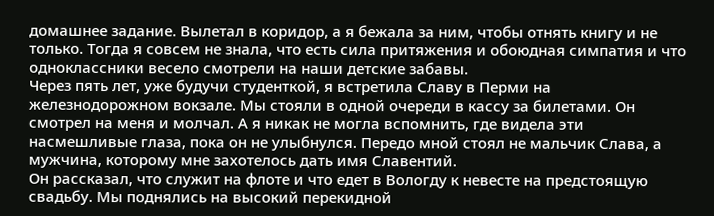домашнее задание. Вылетал в коридор, а я бежала за ним, чтобы отнять книгу и не только. Тогда я совсем не знала, что есть сила притяжения и обоюдная симпатия и что одноклассники весело смотрели на наши детские забавы.
Через пять лет, уже будучи студенткой, я встретила Славу в Перми на железнодорожном вокзале. Мы стояли в одной очереди в кассу за билетами. Он смотрел на меня и молчал. А я никак не могла вспомнить, где видела эти насмешливые глаза, пока он не улыбнулся. Передо мной стоял не мальчик Слава, а мужчина, которому мне захотелось дать имя Славентий.
Он рассказал, что служит на флоте и что едет в Вологду к невесте на предстоящую свадьбу. Мы поднялись на высокий перекидной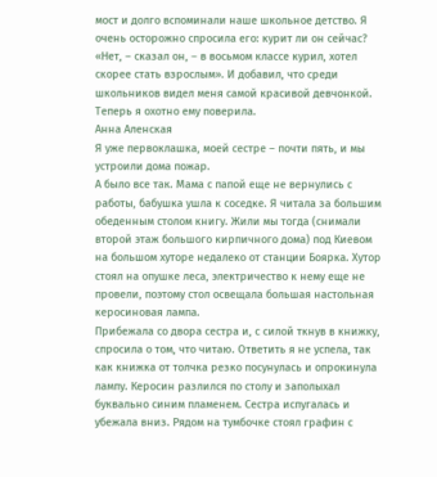мост и долго вспоминали наше школьное детство. Я очень осторожно спросила его: курит ли он сейчас? «Нет, – сказал он, – в восьмом классе курил, хотел скорее стать взрослым». И добавил, что среди школьников видел меня самой красивой девчонкой. Теперь я охотно ему поверила.
Анна Аленская
Я уже первоклашка, моей сестре – почти пять, и мы устроили дома пожар.
А было все так. Мама с папой еще не вернулись с работы, бабушка ушла к соседке. Я читала за большим обеденным столом книгу. Жили мы тогда (снимали второй этаж большого кирпичного дома) под Киевом на большом хуторе недалеко от станции Боярка. Хутор стоял на опушке леса, электричество к нему еще не провели, поэтому стол освещала большая настольная керосиновая лампа.
Прибежала со двора сестра и, с силой ткнув в книжку, спросила о том, что читаю. Ответить я не успела, так как книжка от толчка резко посунулась и опрокинула лампу. Керосин разлился по столу и заполыхал буквально синим пламенем. Сестра испугалась и убежала вниз. Рядом на тумбочке стоял графин с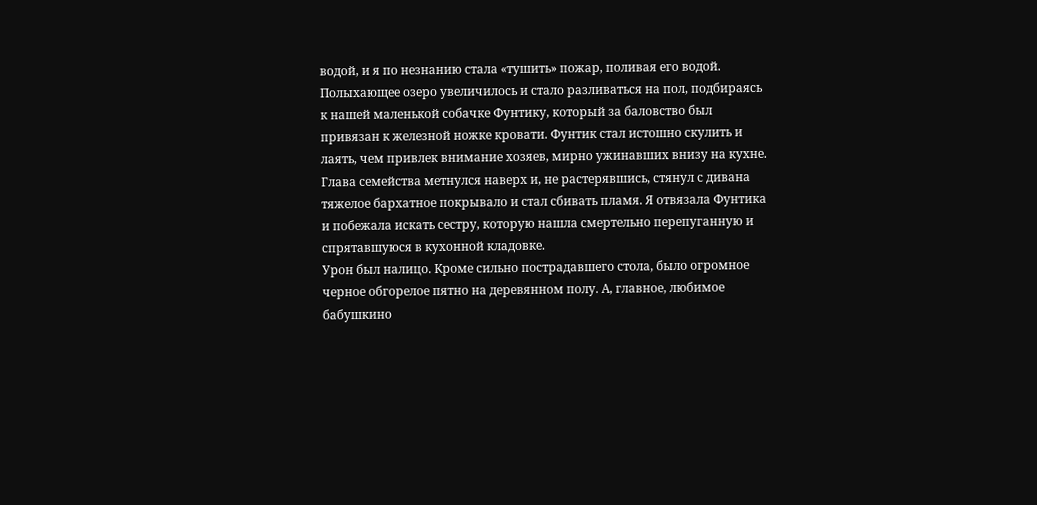водой, и я по незнанию стала «тушить» пожар, поливая его водой. Полыхающее озеро увеличилось и стало разливаться на пол, подбираясь к нашей маленькой собачке Фунтику, который за баловство был привязан к железной ножке кровати. Фунтик стал истошно скулить и лаять, чем привлек внимание хозяев, мирно ужинавших внизу на кухне. Глава семейства метнулся наверх и, не растерявшись, стянул с дивана тяжелое бархатное покрывало и стал сбивать пламя. Я отвязала Фунтика и побежала искать сестру, которую нашла смертельно перепуганную и спрятавшуюся в кухонной кладовке.
Урон был налицо. Кроме сильно пострадавшего стола, было огромное черное обгорелое пятно на деревянном полу. А, главное, любимое бабушкино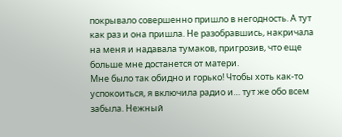покрывало совершенно пришло в негодность. А тут как раз и она пришла. Не разобравшись, накричала на меня и надавала тумаков, пригрозив, что еще больше мне достанется от матери.
Мне было так обидно и горько! Чтобы хоть как-то успокоиться, я включила радио и… тут же обо всем забыла. Нежный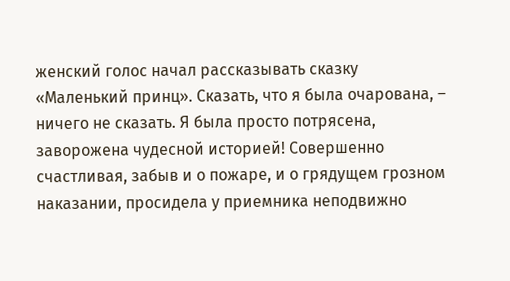женский голос начал рассказывать сказку «Маленький принц». Сказать, что я была очарована, – ничего не сказать. Я была просто потрясена, заворожена чудесной историей! Совершенно счастливая, забыв и о пожаре, и о грядущем грозном наказании, просидела у приемника неподвижно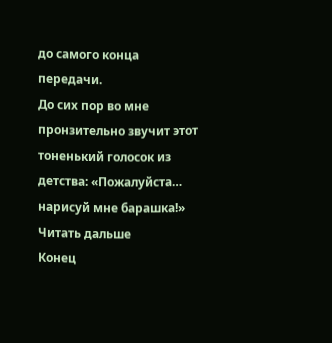до самого конца передачи.
До сих пор во мне пронзительно звучит этот тоненький голосок из детства: «Пожалуйста… нарисуй мне барашка!»
Читать дальше
Конец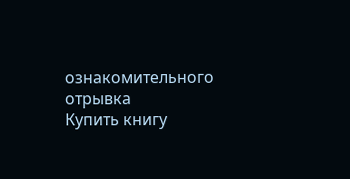ознакомительного отрывка
Купить книгу